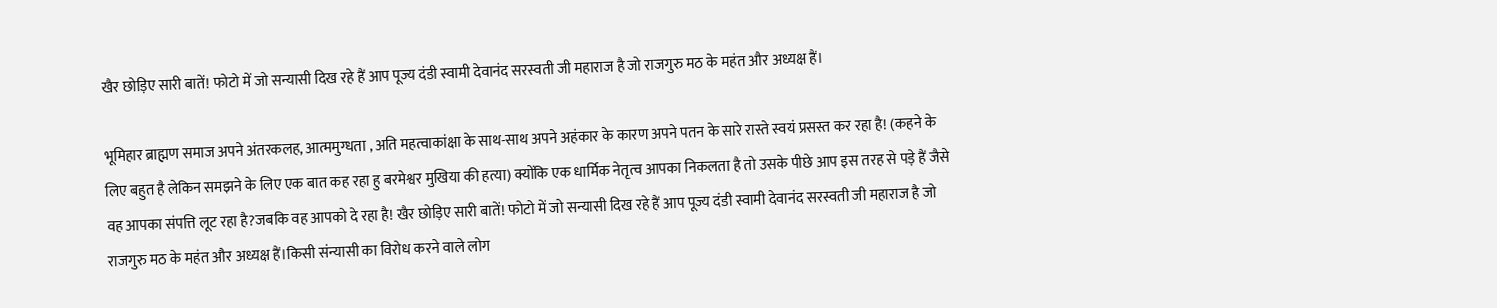खैर छोड़िए सारी बातें! फोटो में जो सन्यासी दिख रहे हैं आप पूज्य दंडी स्वामी देवानंद सरस्वती जी महाराज है जो राजगुरु मठ के महंत और अध्यक्ष हैं।

भूमिहार ब्राह्मण समाज अपने अंतरकलह, आत्ममुग्धता , अति महत्वाकांक्षा के साथ-साथ अपने अहंकार के कारण अपने पतन के सारे रास्ते स्वयं प्रसस्त कर रहा है! (कहने के लिए बहुत है लेकिन समझने के लिए एक बात कह रहा हु बरमेश्वर मुखिया की हत्या) क्योंकि एक धार्मिक नेतृत्व आपका निकलता है तो उसके पीछे आप इस तरह से पड़े हैं जैसे वह आपका संपत्ति लूट रहा है?जबकि वह आपको दे रहा है! खैर छोड़िए सारी बातें! फोटो में जो सन्यासी दिख रहे हैं आप पूज्य दंडी स्वामी देवानंद सरस्वती जी महाराज है जो राजगुरु मठ के महंत और अध्यक्ष हैं।किसी संन्यासी का विरोध करने वाले लोग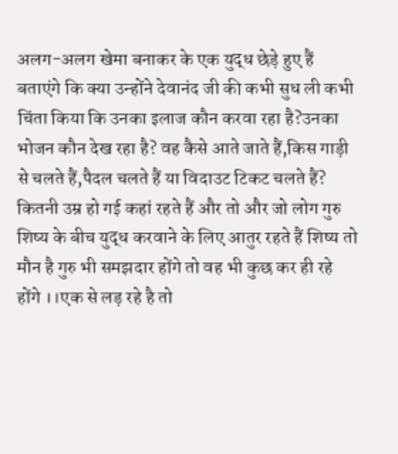अलग-अलग खेमा बनाकर के एक युद्ध छेड़े हुए हैं बताएंगे कि क्या उन्होंने देवानंद जी की कभी सुध ली कभी चिंता किया कि उनका इलाज कौन करवा रहा है?उनका भोजन कौन देख रहा है? वह कैसे आते जाते हैं,किस गाड़ी से चलते हैं,पैदल चलते हैं या विदाउट टिकट चलते हैं? कितनी उम्र हो गई कहां रहते हैं और तो और जो लोग गुरु शिष्य के बीच युद्ध करवाने के लिए आतुर रहते हैं शिष्य तो मौन है गुरु भी समझदार होंगे तो वह भी कुछ कर ही रहे होंगे ।।एक से लड़ रहे है तो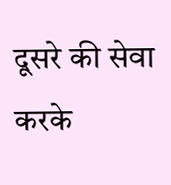दूसरे की सेवा करके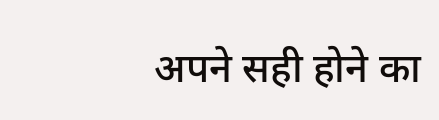अपने सही होने का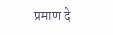प्रमाण दे